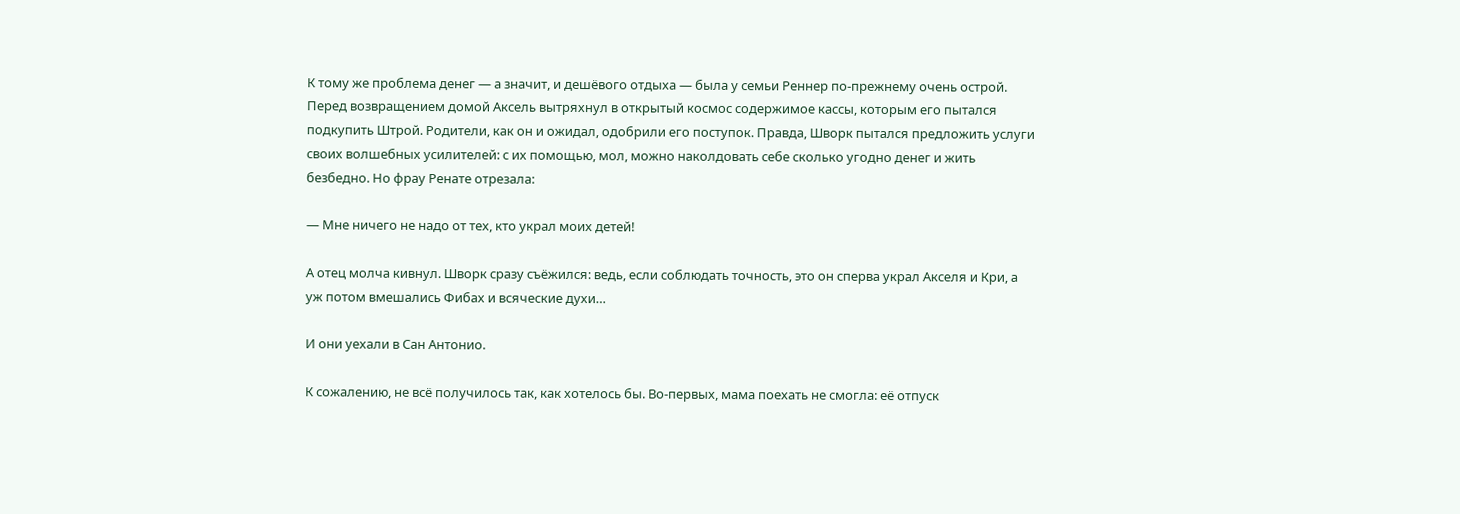К тому же проблема денег — а значит, и дешёвого отдыха — была у семьи Реннер по-прежнему очень острой. Перед возвращением домой Аксель вытряхнул в открытый космос содержимое кассы, которым его пытался подкупить Штрой. Родители, как он и ожидал, одобрили его поступок. Правда, Шворк пытался предложить услуги своих волшебных усилителей: с их помощью, мол, можно наколдовать себе сколько угодно денег и жить безбедно. Но фрау Ренате отрезала:

— Мне ничего не надо от тех, кто украл моих детей!

А отец молча кивнул. Шворк сразу съёжился: ведь, если соблюдать точность, это он сперва украл Акселя и Кри, а уж потом вмешались Фибах и всяческие духи…

И они уехали в Сан Антонио.

К сожалению, не всё получилось так, как хотелось бы. Во-первых, мама поехать не смогла: её отпуск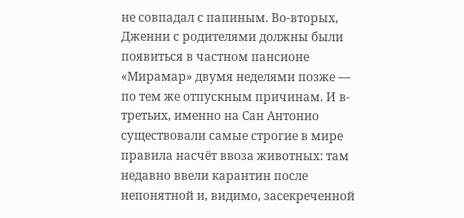не совпадал с папиным. Во-вторых, Дженни с родителями должны были появиться в частном пансионе «Мирамар» двумя неделями позже — по тем же отпускным причинам. И в-третьих, именно на Сан Антонио существовали самые строгие в мире правила насчёт ввоза животных: там недавно ввели карантин после непонятной и, видимо, засекреченной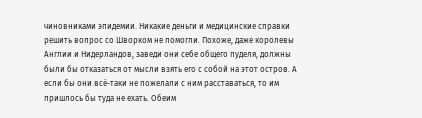чиновниками эпидемии. Никакие деньги и медицинские справки решить вопрос со Шворком не помогли. Похоже, даже королевы Англии и Нидерландов, заведи они себе общего пуделя, должны были бы отказаться от мысли взять его с собой на этот остров. А если бы они всё-таки не пожелали с ним расставаться, то им пришлось бы туда не ехать. Обеим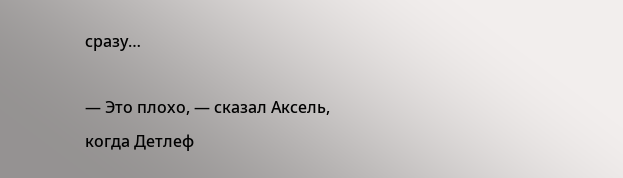сразу…

— Это плохо, — сказал Аксель, когда Детлеф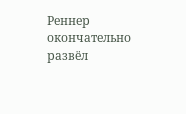Реннер окончательно развёл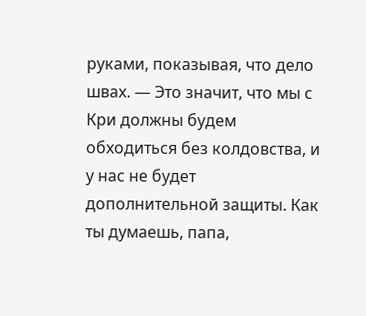руками, показывая, что дело швах. — Это значит, что мы с Кри должны будем обходиться без колдовства, и у нас не будет дополнительной защиты. Как ты думаешь, папа,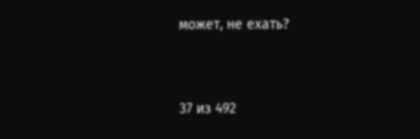может, не ехать?



37 из 492